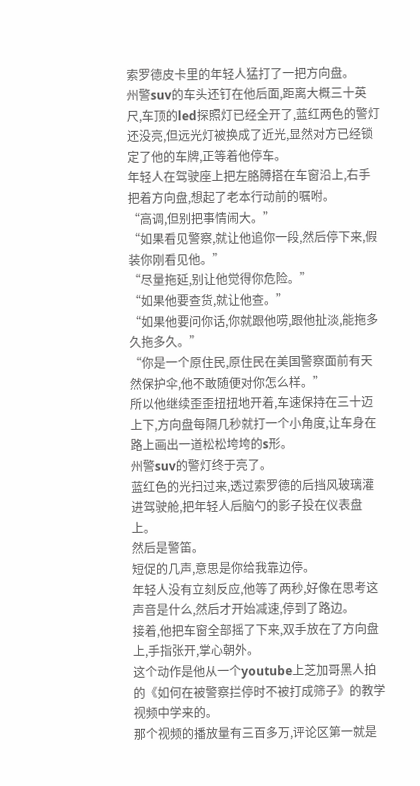索罗德皮卡里的年轻人猛打了一把方向盘。
州警suv的车头还钉在他后面,距离大概三十英尺,车顶的led探照灯已经全开了,蓝红两色的警灯还没亮,但远光灯被换成了近光,显然对方已经锁定了他的车牌,正等着他停车。
年轻人在驾驶座上把左胳膊搭在车窗沿上,右手把着方向盘,想起了老本行动前的嘱咐。
“高调,但别把事情闹大。”
“如果看见警察,就让他追你一段,然后停下来,假装你刚看见他。”
“尽量拖延,别让他觉得你危险。”
“如果他要查货,就让他查。”
“如果他要问你话,你就跟他唠,跟他扯淡,能拖多久拖多久。”
“你是一个原住民,原住民在美国警察面前有天然保护伞,他不敢随便对你怎么样。”
所以他继续歪歪扭扭地开着,车速保持在三十迈上下,方向盘每隔几秒就打一个小角度,让车身在路上画出一道松松垮垮的s形。
州警suv的警灯终于亮了。
蓝红色的光扫过来,透过索罗德的后挡风玻璃灌进驾驶舱,把年轻人后脑勺的影子投在仪表盘上。
然后是警笛。
短促的几声,意思是你给我靠边停。
年轻人没有立刻反应,他等了两秒,好像在思考这声音是什么,然后才开始减速,停到了路边。
接着,他把车窗全部摇了下来,双手放在了方向盘上,手指张开,掌心朝外。
这个动作是他从一个youtube上芝加哥黑人拍的《如何在被警察拦停时不被打成筛子》的教学视频中学来的。
那个视频的播放量有三百多万,评论区第一就是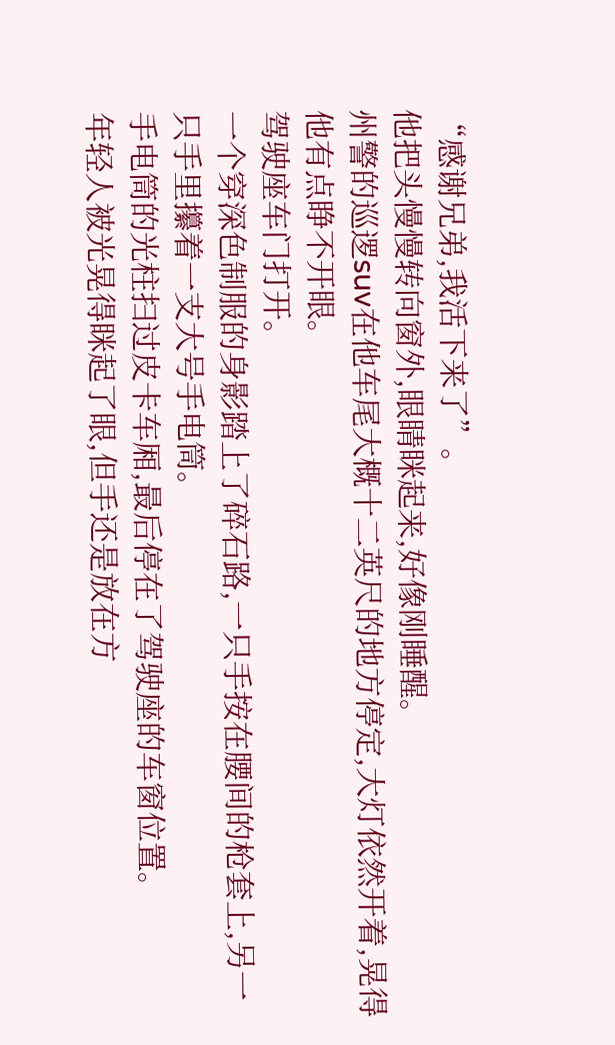“感谢兄弟,我活下来了”。
他把头慢慢转向窗外,眼睛眯起来,好像刚睡醒。
州警的巡逻suv在他车尾大概十二英尺的地方停定,大灯依然开着,晃得他有点睁不开眼。
驾驶座车门打开。
一个穿深色制服的身影踏上了碎石路,一只手按在腰间的枪套上,另一只手里攥着一支大号手电筒。
手电筒的光柱扫过皮卡车厢,最后停在了驾驶座的车窗位置。
年轻人被光晃得眯起了眼,但手还是放在方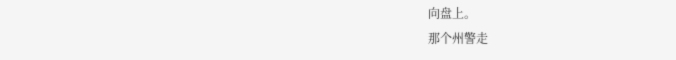向盘上。
那个州警走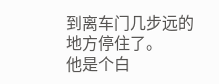到离车门几步远的地方停住了。
他是个白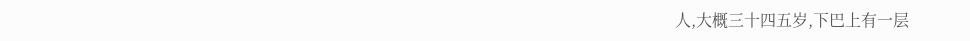人,大概三十四五岁,下巴上有一层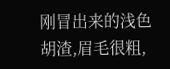刚冒出来的浅色胡渣,眉毛很粗,